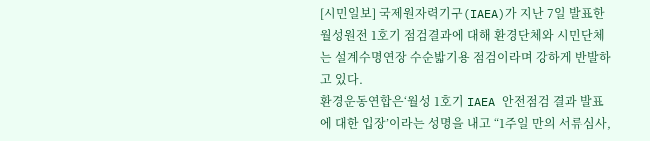[시민일보] 국제원자력기구(IAEA)가 지난 7일 발표한 월성원전 1호기 점검결과에 대해 환경단체와 시민단체는 설계수명연장 수순밟기용 점검이라며 강하게 반발하고 있다.
환경운동연합은‘월성 1호기 IAEA 안전점검 결과 발표에 대한 입장’이라는 성명을 내고 “1주일 만의 서류심사,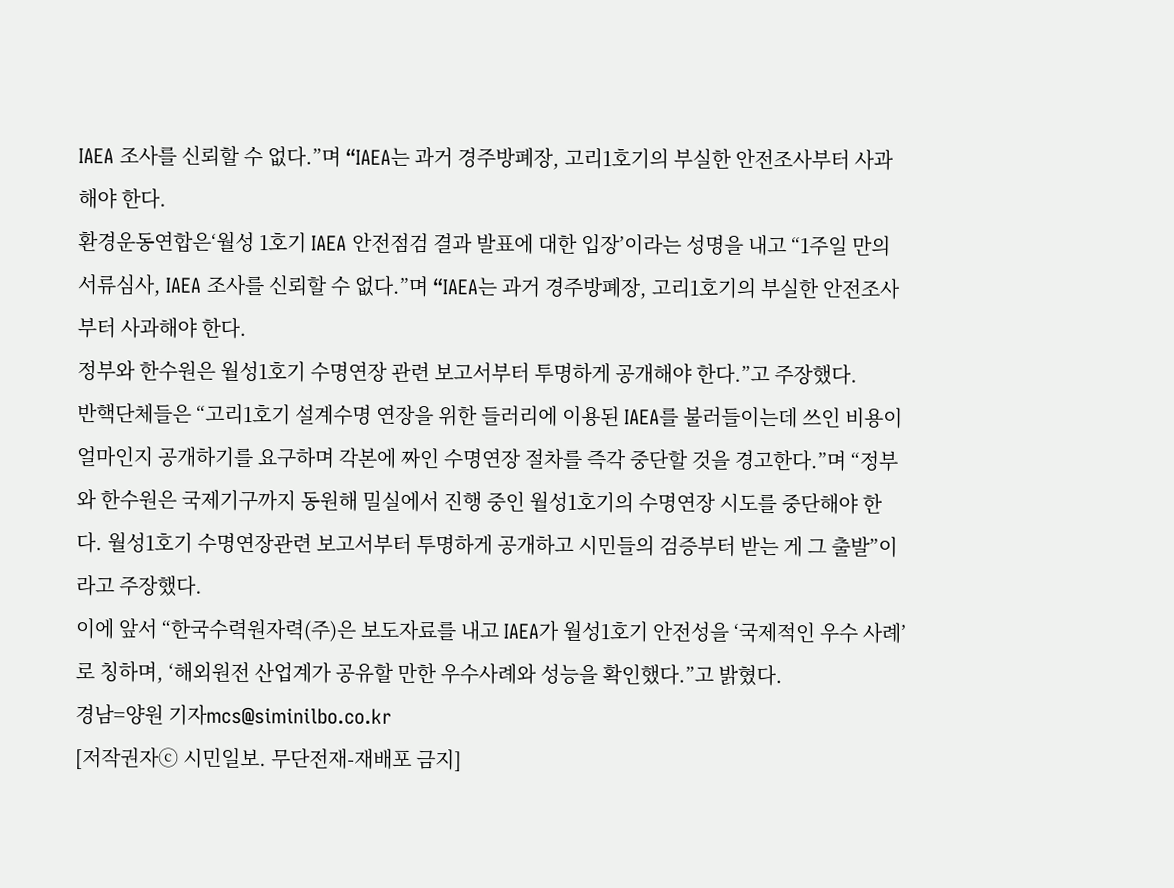IAEA 조사를 신뢰할 수 없다.”며 “IAEA는 과거 경주방폐장, 고리1호기의 부실한 안전조사부터 사과해야 한다.
환경운동연합은‘월성 1호기 IAEA 안전점검 결과 발표에 대한 입장’이라는 성명을 내고 “1주일 만의 서류심사, IAEA 조사를 신뢰할 수 없다.”며 “IAEA는 과거 경주방폐장, 고리1호기의 부실한 안전조사부터 사과해야 한다.
정부와 한수원은 월성1호기 수명연장 관련 보고서부터 투명하게 공개해야 한다.”고 주장했다.
반핵단체들은 “고리1호기 설계수명 연장을 위한 들러리에 이용된 IAEA를 불러들이는데 쓰인 비용이 얼마인지 공개하기를 요구하며 각본에 짜인 수명연장 절차를 즉각 중단할 것을 경고한다.”며 “정부와 한수원은 국제기구까지 동원해 밀실에서 진행 중인 월성1호기의 수명연장 시도를 중단해야 한다. 월성1호기 수명연장관련 보고서부터 투명하게 공개하고 시민들의 검증부터 받는 게 그 출발”이라고 주장했다.
이에 앞서 “한국수력원자력(주)은 보도자료를 내고 IAEA가 월성1호기 안전성을 ‘국제적인 우수 사례’로 칭하며, ‘해외원전 산업계가 공유할 만한 우수사례와 성능을 확인했다.”고 밝혔다.
경남=양원 기자mcs@siminilbo.co.kr
[저작권자ⓒ 시민일보. 무단전재-재배포 금지]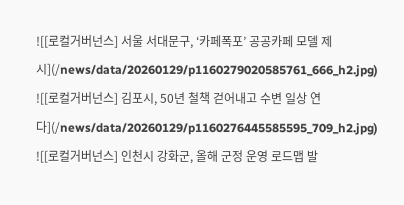![[로컬거버넌스] 서울 서대문구, ‘카페폭포’ 공공카페 모델 제시](/news/data/20260129/p1160279020585761_666_h2.jpg)
![[로컬거버넌스] 김포시, 50년 철책 걷어내고 수변 일상 연다](/news/data/20260129/p1160276445585595_709_h2.jpg)
![[로컬거버넌스] 인천시 강화군, 올해 군정 운영 로드맵 발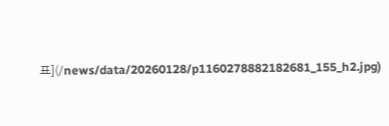표](/news/data/20260128/p1160278882182681_155_h2.jpg)